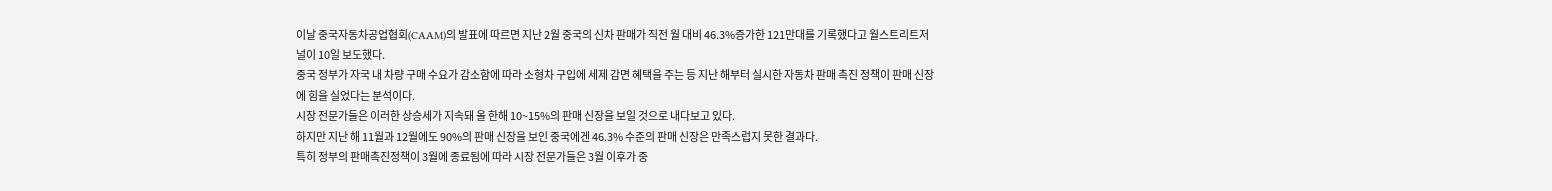이날 중국자동차공업협회(CAAM)의 발표에 따르면 지난 2월 중국의 신차 판매가 직전 월 대비 46.3%증가한 121만대를 기록했다고 월스트리트저널이 10일 보도했다.
중국 정부가 자국 내 차량 구매 수요가 감소함에 따라 소형차 구입에 세제 감면 혜택을 주는 등 지난 해부터 실시한 자동차 판매 촉진 정책이 판매 신장에 힘을 실었다는 분석이다.
시장 전문가들은 이러한 상승세가 지속돼 올 한해 10~15%의 판매 신장을 보일 것으로 내다보고 있다.
하지만 지난 해 11월과 12월에도 90%의 판매 신장을 보인 중국에겐 46.3% 수준의 판매 신장은 만족스럽지 못한 결과다.
특히 정부의 판매촉진정책이 3월에 종료됨에 따라 시장 전문가들은 3월 이후가 중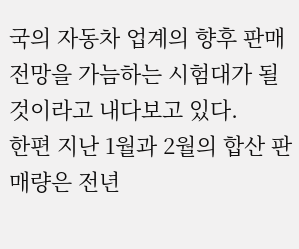국의 자동차 업계의 향후 판매 전망을 가늠하는 시험대가 될 것이라고 내다보고 있다.
한편 지난 1월과 2월의 합산 판매량은 전년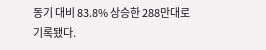동기 대비 83.8% 상승한 288만대로 기록됐다.